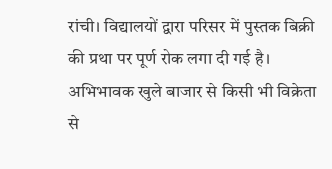रांची। विद्यालयों द्वारा परिसर में पुस्तक बिक्री की प्रथा पर पूर्ण रोक लगा दी गई है। अभिभावक खुले बाजार से किसी भी विक्रेता से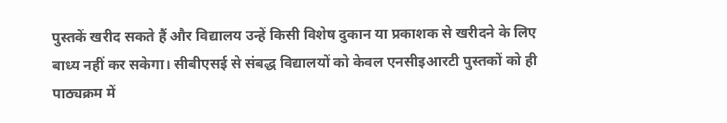पुस्तकें खरीद सकते हैं और विद्यालय उन्हें किसी विशेष दुकान या प्रकाशक से खरीदने के लिए बाध्य नहीं कर सकेगा। सीबीएसई से संबद्ध विद्यालयों को केवल एनसीइआरटी पुस्तकों को ही पाठ्यक्रम में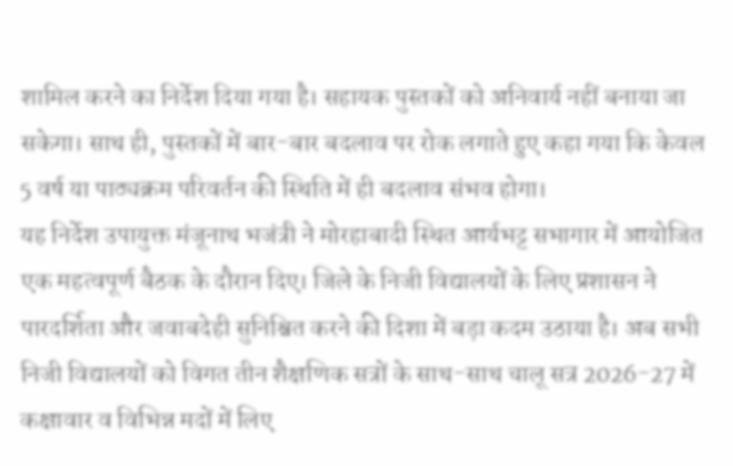शामिल करने का निर्देश दिया गया है। सहायक पुस्तकों को अनिवार्य नहीं बनाया जा सकेगा। साथ ही, पुस्तकों में बार-बार बदलाव पर रोक लगाते हुए कहा गया कि केवल 5 वर्ष या पाठ्यक्रम परिवर्तन की स्थिति में ही बदलाव संभव होगा।
यह निर्देश उपायुक्त मंजूनाथ भजंत्री ने मोरहाबादी स्थित आर्यभट्ट सभागार में आयोजित एक महत्वपूर्ण बैठक के दौरान दिए। जिले के निजी विद्यालयों के लिए प्रशासन ने पारदर्शिता और जवाबदेही सुनिश्चित करने की दिशा में बड़ा कदम उठाया है। अब सभी निजी विद्यालयों को विगत तीन शैक्षणिक सत्रों के साथ-साथ चालू सत्र 2026-27 में कक्षावार व विभिन्न मदों में लिए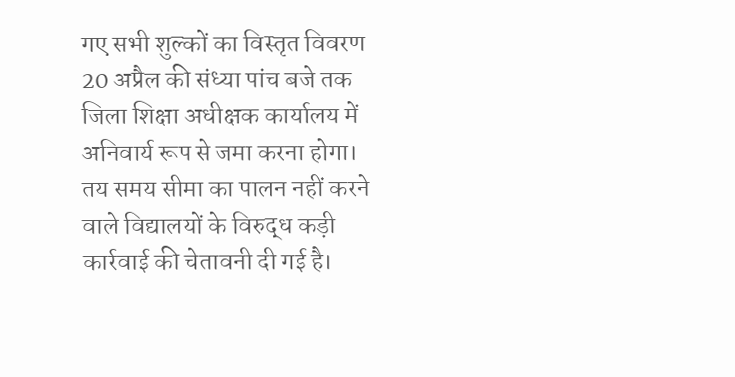गए सभी शुल्कों का विस्तृत विवरण 20 अप्रैल की संध्या पांच बजे तक जिला शिक्षा अधीक्षक कार्यालय में अनिवार्य रूप से जमा करना होगा।
तय समय सीमा का पालन नहीं करने वाले विद्यालयों के विरुद्ध कड़ी कार्रवाई की चेतावनी दी गई है।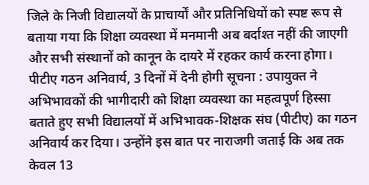जिले के निजी विद्यालयों के प्राचार्यों और प्रतिनिधियों को स्पष्ट रूप से बताया गया कि शिक्षा व्यवस्था में मनमानी अब बर्दाश्त नहीं की जाएगी और सभी संस्थानों को कानून के दायरे में रहकर कार्य करना होगा।
पीटीए गठन अनिवार्य, 3 दिनों में देनी होगी सूचना : उपायुक्त ने अभिभावकों की भागीदारी को शिक्षा व्यवस्था का महत्वपूर्ण हिस्सा बताते हुए सभी विद्यालयों में अभिभावक-शिक्षक संघ (पीटीए) का गठन अनिवार्य कर दिया। उन्होंने इस बात पर नाराजगी जताई कि अब तक केवल 13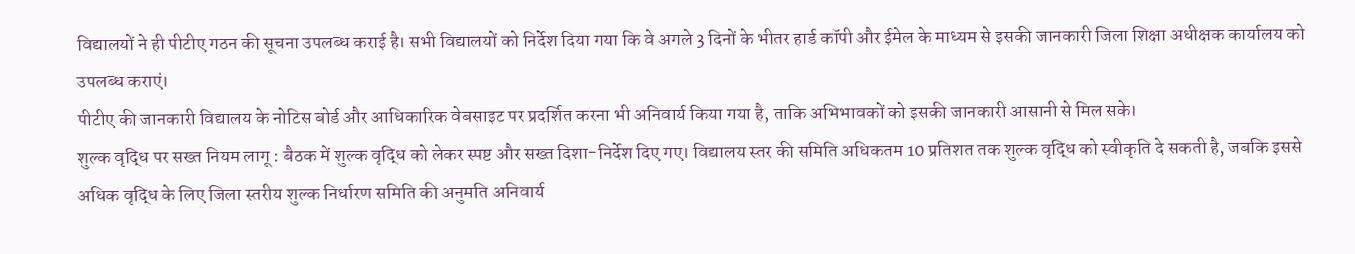विद्यालयों ने ही पीटीए गठन की सूचना उपलब्ध कराई है। सभी विद्यालयों को निर्देश दिया गया कि वे अगले 3 दिनों के भीतर हार्ड कॉपी और ईमेल के माध्यम से इसकी जानकारी जिला शिक्षा अधीक्षक कार्यालय को उपलब्ध कराएं।
पीटीए की जानकारी विद्यालय के नोटिस बोर्ड और आधिकारिक वेबसाइट पर प्रदर्शित करना भी अनिवार्य किया गया है, ताकि अभिभावकों को इसकी जानकारी आसानी से मिल सके।
शुल्क वृद्धि पर सख्त नियम लागू : बैठक में शुल्क वृद्धि को लेकर स्पष्ट और सख्त दिशा-निर्देश दिए गए। विद्यालय स्तर की समिति अधिकतम 10 प्रतिशत तक शुल्क वृद्धि को स्वीकृति दे सकती है, जबकि इससे अधिक वृद्धि के लिए जिला स्तरीय शुल्क निर्धारण समिति की अनुमति अनिवार्य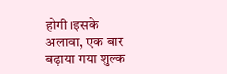होगी।इसके अलावा, एक बार बढ़ाया गया शुल्क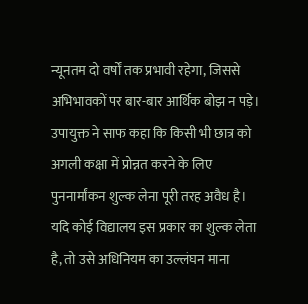न्यूनतम दो वर्षों तक प्रभावी रहेगा, जिससे अभिभावकों पर बार-बार आर्थिक बोझ न पड़े।
उपायुक्त ने साफ कहा कि किसी भी छात्र को अगली कक्षा में प्रोन्नत करने के लिए पुननार्मांकन शुल्क लेना पूरी तरह अवैध है। यदि कोई विद्यालय इस प्रकार का शुल्क लेता है, तो उसे अधिनियम का उल्लंघन माना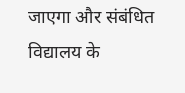जाएगा और संबंधित विद्यालय के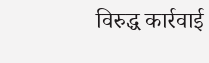विरुद्ध कार्रवाई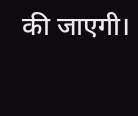की जाएगी।